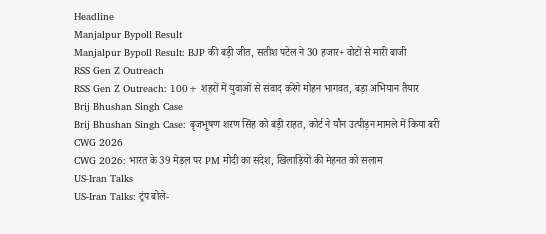Headline
Manjalpur Bypoll Result
Manjalpur Bypoll Result: BJP की बड़ी जीत, सतीश पटेल ने 30 हजार+ वोटों से मारी बाजी
RSS Gen Z Outreach
RSS Gen Z Outreach: 100+ शहरों में युवाओं से संवाद करेंगे मोहन भागवत, बड़ा अभियान तैयार
Brij Bhushan Singh Case
Brij Bhushan Singh Case: बृजभूषण शरण सिंह को बड़ी राहत, कोर्ट ने यौन उत्पीड़न मामले में किया बरी
CWG 2026
CWG 2026: भारत के 39 मेडल पर PM मोदी का संदेश, खिलाड़ियों की मेहनत को सलाम
US-Iran Talks
US-Iran Talks: ट्रंप बोले-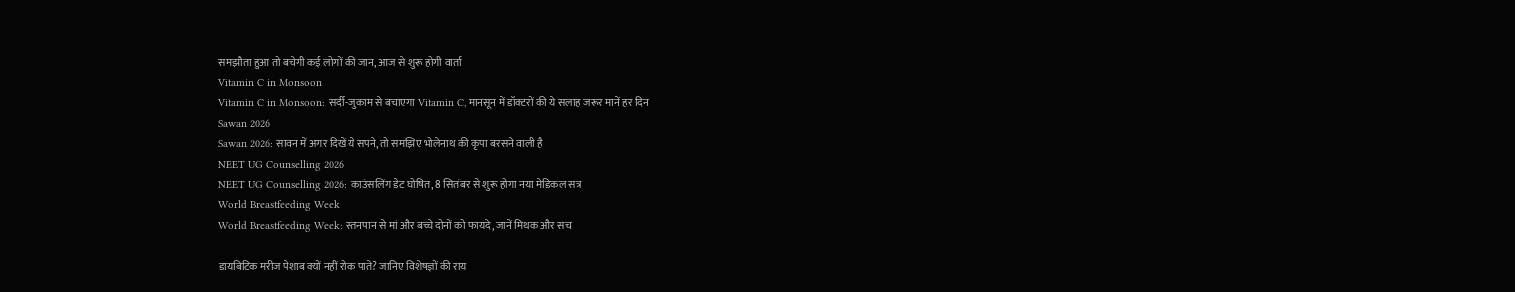समझौता हुआ तो बचेगी कई लोगों की जान, आज से शुरू होगी वार्ता
Vitamin C in Monsoon
Vitamin C in Monsoon: सर्दी-जुकाम से बचाएगा Vitamin C, मानसून में डॉक्टरों की ये सलाह जरूर मानें हर दिन
Sawan 2026
Sawan 2026: सावन में अगर दिखें ये सपने, तो समझिए भोलेनाथ की कृपा बरसने वाली है
NEET UG Counselling 2026
NEET UG Counselling 2026: काउंसलिंग डेट घोषित, 8 सितंबर से शुरू होगा नया मेडिकल सत्र
World Breastfeeding Week
World Breastfeeding Week: स्तनपान से मां और बच्चे दोनों को फायदे, जानें मिथक और सच

डायबिटिक मरीज पेशाब क्यों नहीं रोक पाते? जानिए विशेषज्ञों की राय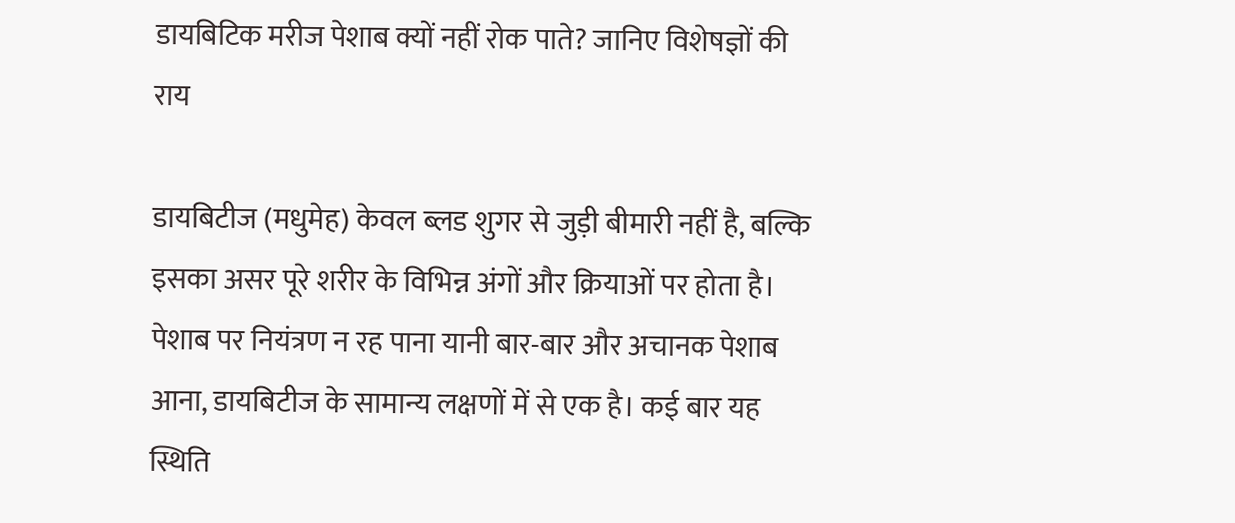डायबिटिक मरीज पेशाब क्यों नहीं रोक पाते? जानिए विशेषज्ञों की राय

डायबिटीज (मधुमेह) केवल ब्लड शुगर से जुड़ी बीमारी नहीं है, बल्कि इसका असर पूरे शरीर के विभिन्न अंगों और क्रियाओं पर होता है। पेशाब पर नियंत्रण न रह पाना यानी बार-बार और अचानक पेशाब आना, डायबिटीज के सामान्य लक्षणों में से एक है। कई बार यह स्थिति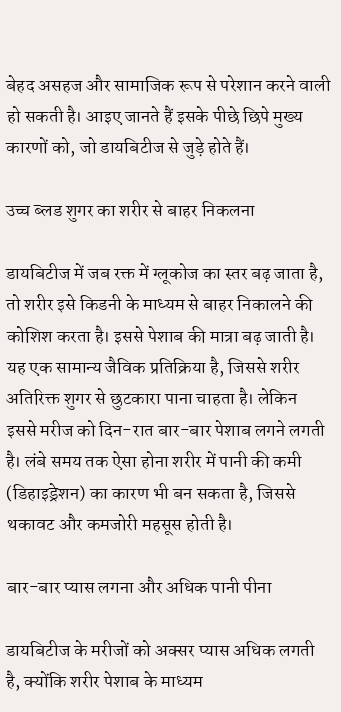बेहद असहज और सामाजिक रूप से परेशान करने वाली हो सकती है। आइए जानते हैं इसके पीछे छिपे मुख्य कारणों को, जो डायबिटीज से जुड़े होते हैं।

उच्च ब्लड शुगर का शरीर से बाहर निकलना

डायबिटीज में जब रक्त में ग्लूकोज का स्तर बढ़ जाता है, तो शरीर इसे किडनी के माध्यम से बाहर निकालने की कोशिश करता है। इससे पेशाब की मात्रा बढ़ जाती है। यह एक सामान्य जैविक प्रतिक्रिया है, जिससे शरीर अतिरिक्त शुगर से छुटकारा पाना चाहता है। लेकिन इससे मरीज को दिन-रात बार-बार पेशाब लगने लगती है। लंबे समय तक ऐसा होना शरीर में पानी की कमी (डिहाइड्रेशन) का कारण भी बन सकता है, जिससे थकावट और कमजोरी महसूस होती है।

बार-बार प्यास लगना और अधिक पानी पीना

डायबिटीज के मरीजों को अक्सर प्यास अधिक लगती है, क्योंकि शरीर पेशाब के माध्यम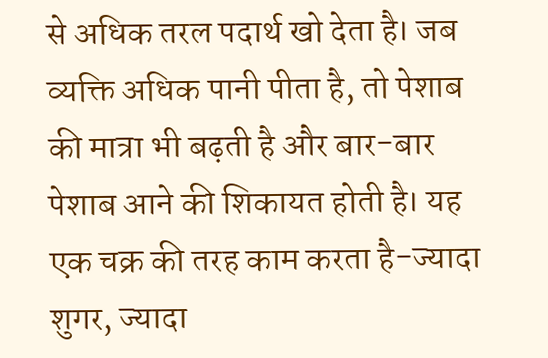से अधिक तरल पदार्थ खो देता है। जब व्यक्ति अधिक पानी पीता है, तो पेशाब की मात्रा भी बढ़ती है और बार-बार पेशाब आने की शिकायत होती है। यह एक चक्र की तरह काम करता है-ज्यादा शुगर, ज्यादा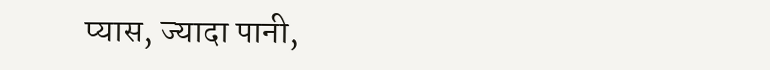प्यास, ज्यादा पानी,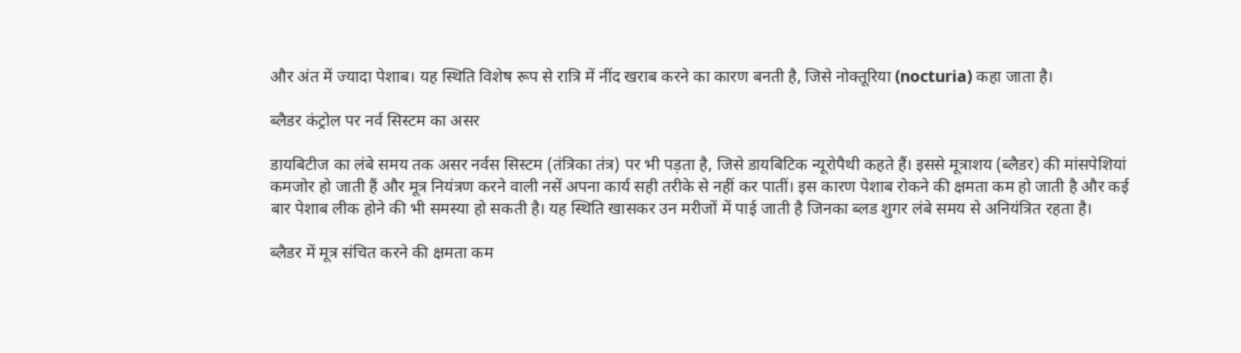और अंत में ज्यादा पेशाब। यह स्थिति विशेष रूप से रात्रि में नींद खराब करने का कारण बनती है, जिसे नोक्तूरिया (nocturia) कहा जाता है।

ब्लैडर कंट्रोल पर नर्व सिस्टम का असर

डायबिटीज का लंबे समय तक असर नर्वस सिस्टम (तंत्रिका तंत्र) पर भी पड़ता है, जिसे डायबिटिक न्यूरोपैथी कहते हैं। इससे मूत्राशय (ब्लैडर) की मांसपेशियां कमजोर हो जाती हैं और मूत्र नियंत्रण करने वाली नसें अपना कार्य सही तरीके से नहीं कर पातीं। इस कारण पेशाब रोकने की क्षमता कम हो जाती है और कई बार पेशाब लीक होने की भी समस्या हो सकती है। यह स्थिति खासकर उन मरीजों में पाई जाती है जिनका ब्लड शुगर लंबे समय से अनियंत्रित रहता है।

ब्लैडर में मूत्र संचित करने की क्षमता कम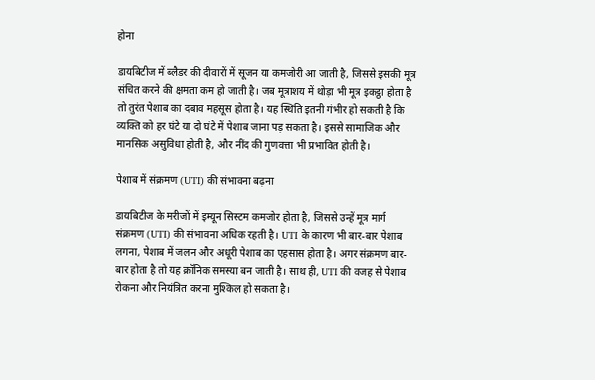होना

डायबिटीज में ब्लैडर की दीवारों में सूजन या कमजोरी आ जाती है, जिससे इसकी मूत्र संचित करने की क्षमता कम हो जाती है। जब मूत्राशय में थोड़ा भी मूत्र इकट्ठा होता है तो तुरंत पेशाब का दबाव महसूस होता है। यह स्थिति इतनी गंभीर हो सकती है कि व्यक्ति को हर घंटे या दो घंटे में पेशाब जाना पड़ सकता है। इससे सामाजिक और मानसिक असुविधा होती है, और नींद की गुणवत्ता भी प्रभावित होती है।

पेशाब में संक्रमण (UTI) की संभावना बढ़ना

डायबिटीज के मरीजों में इम्यून सिस्टम कमजोर होता है, जिससे उन्हें मूत्र मार्ग संक्रमण (UTI) की संभावना अधिक रहती है। UTI के कारण भी बार-बार पेशाब लगना, पेशाब में जलन और अधूरी पेशाब का एहसास होता है। अगर संक्रमण बार-बार होता है तो यह क्रॉनिक समस्या बन जाती है। साथ ही, UTI की वजह से पेशाब रोकना और नियंत्रित करना मुश्किल हो सकता है।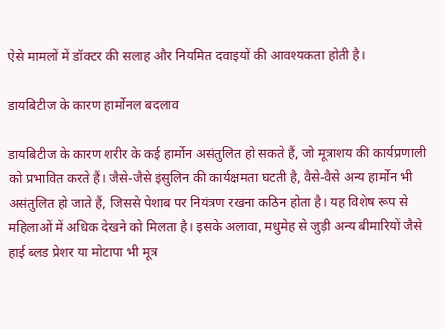ऐसे मामलों में डॉक्टर की सलाह और नियमित दवाइयों की आवश्यकता होती है।

डायबिटीज के कारण हार्मोनल बदलाव

डायबिटीज के कारण शरीर के कई हार्मोन असंतुलित हो सकते हैं, जो मूत्राशय की कार्यप्रणाली को प्रभावित करते हैं। जैसे-जैसे इंसुलिन की कार्यक्षमता घटती है, वैसे-वैसे अन्य हार्मोन भी असंतुलित हो जाते हैं, जिससे पेशाब पर नियंत्रण रखना कठिन होता है। यह विशेष रूप से महिलाओं में अधिक देखने को मिलता है। इसके अलावा, मधुमेह से जुड़ी अन्य बीमारियों जैसे हाई ब्लड प्रेशर या मोटापा भी मूत्र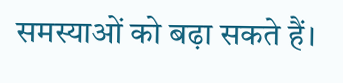समस्याओं को बढ़ा सकते हैं।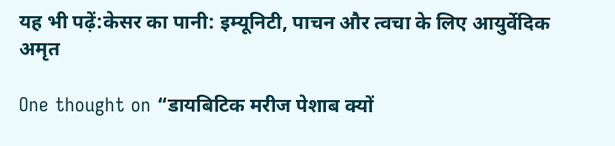यह भी पढ़ें:केसर का पानी: इम्यूनिटी, पाचन और त्वचा के लिए आयुर्वेदिक अमृत

One thought on “डायबिटिक मरीज पेशाब क्यों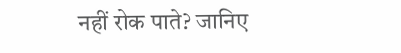नहीं रोक पाते? जानिए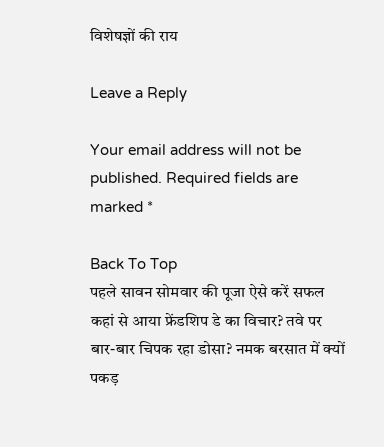विशेषज्ञों की राय

Leave a Reply

Your email address will not be published. Required fields are marked *

Back To Top
पहले सावन सोमवार की पूजा ऐसे करें सफल कहां से आया फ्रेंडशिप डे का विचार? तवे पर बार-बार चिपक रहा डोसा? नमक बरसात में क्यों पकड़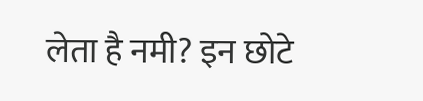लेता है नमी? इन छोटे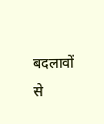बदलावों से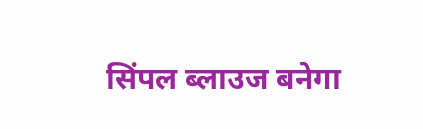सिंपल ब्लाउज बनेगा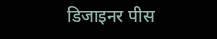डिजाइनर पीस